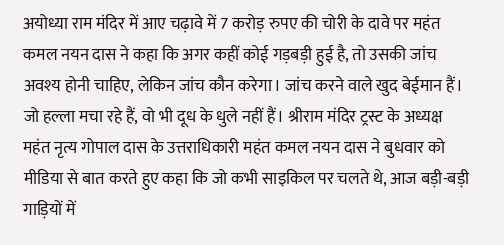अयोध्या राम मंदिर में आए चढ़ावे में 7 करोड़ रुपए की चोरी के दावे पर महंत कमल नयन दास ने कहा कि अगर कहीं कोई गड़बड़ी हुई है, तो उसकी जांच अवश्य होनी चाहिए, लेकिन जांच कौन करेगा। जांच करने वाले खुद बेईमान हैं। जो हल्ला मचा रहे हैं, वो भी दूध के धुले नहीं हैं। श्रीराम मंदिर ट्रस्ट के अध्यक्ष महंत नृत्य गोपाल दास के उत्तराधिकारी महंत कमल नयन दास ने बुधवार को मीडिया से बात करते हुए कहा कि जो कभी साइकिल पर चलते थे, आज बड़ी-बड़ी गाड़ियों में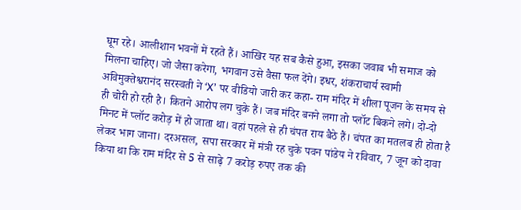घूम रहे। आलीशान भवनों में रहते हैं। आखिर यह सब कैसे हुआ, इसका जवाब भी समाज को मिलना चाहिए। जो जैसा करेगा, भगवान उसे वैसा फल देंगे। इधर, शंकराचार्य स्वामी अविमुक्तेश्वरानंद सरस्वती ने ‘X’ पर वीडियो जारी कर कहा- राम मंदिर में शीला पूजन के समय से ही चोरी हो रही है। कितने आरोप लग चुके हैं। जब मंदिर बनने लगा तो प्लॉट बिकने लगे। दो-दो मिनट में प्लॉट करोड़ में हो जाता था। वहां पहले से ही चंपत राय बैठे हैं। चंपत का मतलब ही होता है लेकर भाग जाना। दरअसल, सपा सरकार में मंत्री रह चुके पवन पांडेय ने रविवार, 7 जून को दावा किया था कि राम मंदिर से 5 से साढ़े 7 करोड़ रुपए तक की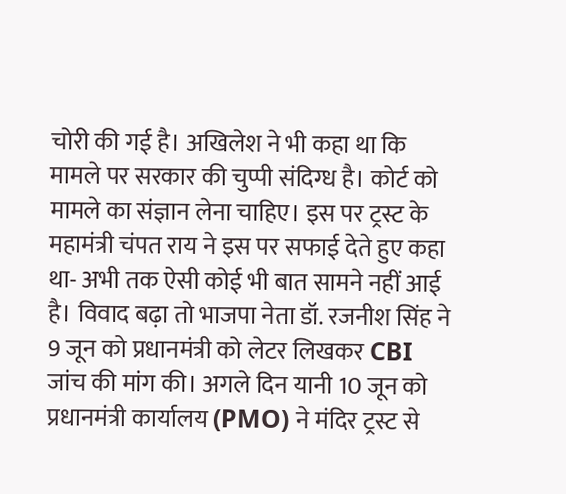चोरी की गई है। अखिलेश ने भी कहा था कि मामले पर सरकार की चुप्पी संदिग्ध है। कोर्ट को मामले का संज्ञान लेना चाहिए। इस पर ट्रस्ट के महामंत्री चंपत राय ने इस पर सफाई देते हुए कहा था- अभी तक ऐसी कोई भी बात सामने नहीं आई है। विवाद बढ़ा तो भाजपा नेता डॉ. रजनीश सिंह ने 9 जून को प्रधानमंत्री को लेटर लिखकर CBI जांच की मांग की। अगले दिन यानी 10 जून को प्रधानमंत्री कार्यालय (PMO) ने मंदिर ट्रस्ट से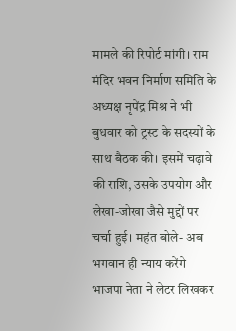मामले की रिपोर्ट मांगी। राम मंदिर भवन निर्माण समिति के अध्यक्ष नृपेंद्र मिश्र ने भी बुधवार को ट्रस्ट के सदस्यों के साथ बैठक की। इसमें चढ़ावे की राशि, उसके उपयोग और लेखा-जोखा जैसे मुद्दों पर चर्चा हुई। महंत बोले- अब भगवान ही न्याय करेंगे भाजपा नेता ने लेटर लिखकर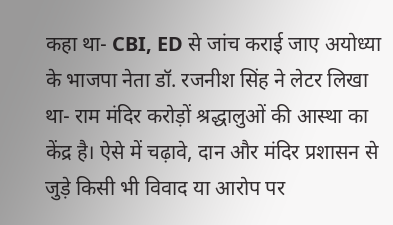कहा था- CBI, ED से जांच कराई जाए अयोध्या के भाजपा नेता डॉ. रजनीश सिंह ने लेटर लिखा था- राम मंदिर करोड़ों श्रद्धालुओं की आस्था का केंद्र है। ऐसे में चढ़ावे, दान और मंदिर प्रशासन से जुड़े किसी भी विवाद या आरोप पर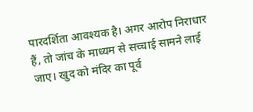पारदर्शिता आवश्यक है। अगर आरोप निराधार हैं, तो जांच के माध्यम से सच्चाई सामने लाई जाए। खुद को मंदिर का पूर्व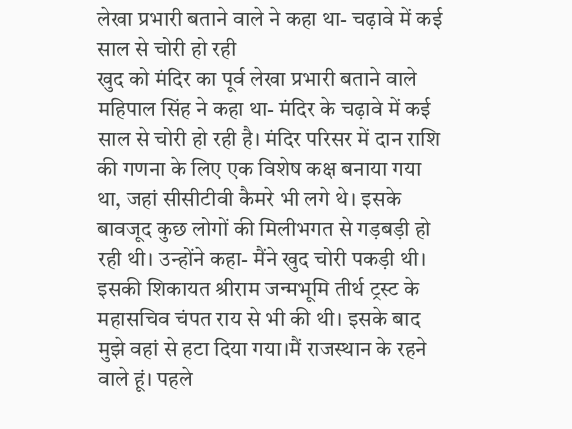लेखा प्रभारी बताने वाले ने कहा था- चढ़ावे में कई साल से चोरी हो रही
खुद को मंदिर का पूर्व लेखा प्रभारी बताने वाले महिपाल सिंह ने कहा था- मंदिर के चढ़ावे में कई साल से चोरी हो रही है। मंदिर परिसर में दान राशि की गणना के लिए एक विशेष कक्ष बनाया गया था, जहां सीसीटीवी कैमरे भी लगे थे। इसके बावजूद कुछ लोगों की मिलीभगत से गड़बड़ी हो रही थी। उन्होंने कहा- मैंने खुद चोरी पकड़ी थी। इसकी शिकायत श्रीराम जन्मभूमि तीर्थ ट्रस्ट के महासचिव चंपत राय से भी की थी। इसके बाद मुझे वहां से हटा दिया गया।मैं राजस्थान के रहने वाले हूं। पहले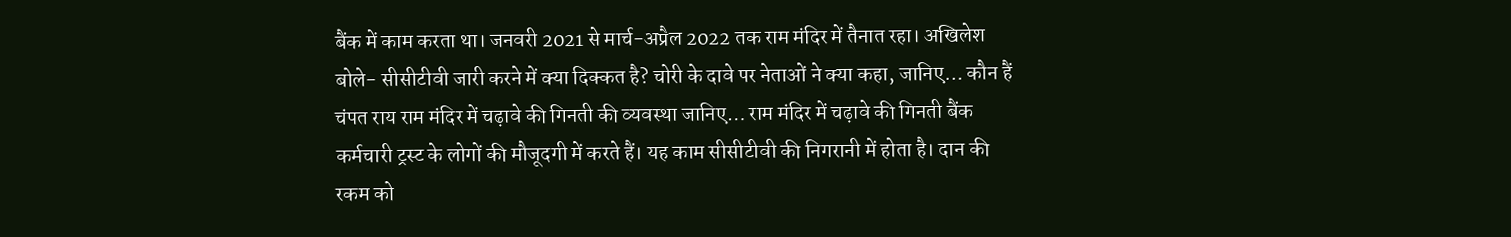बैंक में काम करता था। जनवरी 2021 से मार्च-अप्रैल 2022 तक राम मंदिर में तैनात रहा। अखिलेश बोले- सीसीटीवी जारी करने में क्या दिक्कत है? चोरी के दावे पर नेताओं ने क्या कहा, जानिए… कौन हैं चंपत राय राम मंदिर में चढ़ावे की गिनती की व्यवस्था जानिए… राम मंदिर में चढ़ावे की गिनती बैंक कर्मचारी ट्रस्ट के लोगों की मौजूदगी में करते हैं। यह काम सीसीटीवी की निगरानी में होता है। दान की रकम को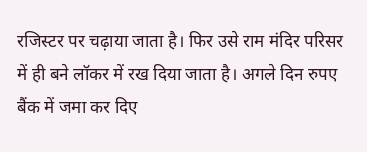रजिस्टर पर चढ़ाया जाता है। फिर उसे राम मंदिर परिसर में ही बने लॉकर में रख दिया जाता है। अगले दिन रुपए बैंक में जमा कर दिए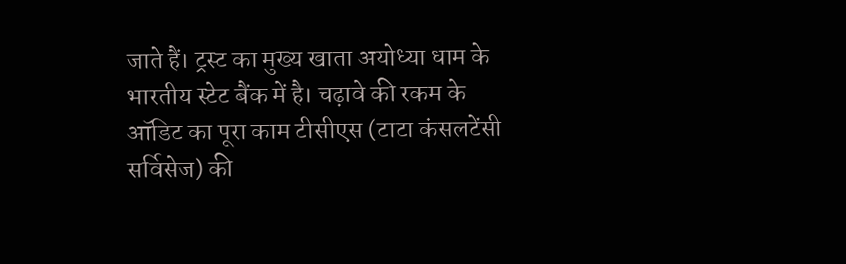जाते हैं। ट्रस्ट का मुख्य खाता अयोध्या धाम के भारतीय स्टेट बैंक में है। चढ़ावे की रकम के ऑडिट का पूरा काम टीसीएस (टाटा कंसलटेंसी सर्विसेज) की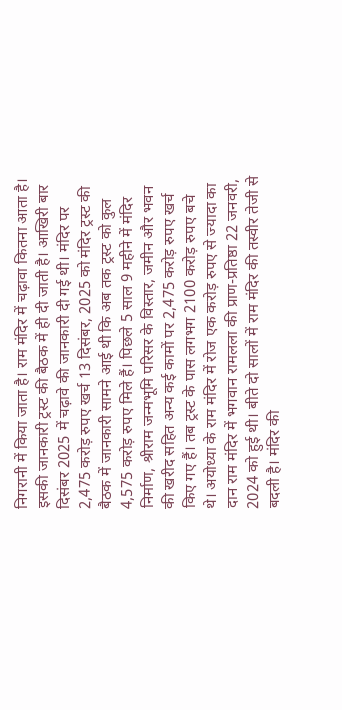निगरानी में किया जाता है। राम मंदिर में चढ़ावा कितना आता है। इसकी जानकारी ट्रस्ट की बैठक में ही दी जाती है। आखिरी बार दिसंबर 2025 में चढ़ावे की जानकारी दी गई थी। मंदिर पर 2,475 करोड़ रुपए खर्च 13 दिसंबर, 2025 को मंदिर ट्रस्ट की बैठक में जानकारी सामने आई थी कि अब तक ट्रस्ट को कुल 4,575 करोड़ रुपए मिले हैं। पिछले 5 साल 9 महीने में मंदिर निर्माण, श्रीराम जन्मभूमि परिसर के विस्तार, जमीन और भवन की खरीद सहित अन्य कई कामों पर 2,475 करोड़ रुपए खर्च किए गए हैं। तब ट्रस्ट के पास लगभग 2100 करोड़ रुपए बचे थे। अयोध्या के राम मंदिर में रोज एक करोड़ रुपए से ज्यादा का दान राम मंदिर में भगवान रामलला की प्राण-प्रतिष्ठा 22 जनवरी, 2024 को हुई थी। बीते दो सालों में राम मंदिर की तस्वीर तेजी से बदली है। मंदिर की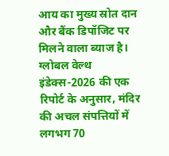आय का मुख्य स्रोत दान और बैंक डिपॉजिट पर मिलने वाला ब्याज है। ग्लोबल वेल्थ इंडेक्स-2026 की एक रिपोर्ट के अनुसार, मंदिर की अचल संपत्तियों में लगभग 70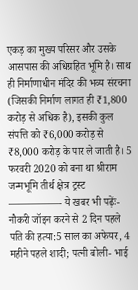एकड़ का मुख्य परिसर और उसके आसपास की अधिग्रहित भूमि है। साथ ही निर्माणाधीन मंदिर की भव्य संरचना (जिसकी निर्माण लागत ही ₹1,800 करोड़ से अधिक है), इसकी कुल संपत्ति को ₹6,000 करोड़ से ₹8,000 करोड़ के पार ले जाती है। 5 फरवरी 2020 को बना था श्रीराम जन्मभूमि तीर्थ क्षेत्र ट्रस्ट —————- ये खबर भी पढ़ेंः- नौकरी जॉइन करने से 2 दिन पहले पति की हत्या:5 साल का अफेयर, 4 महीने पहले शादी; पत्नी बोली- भाई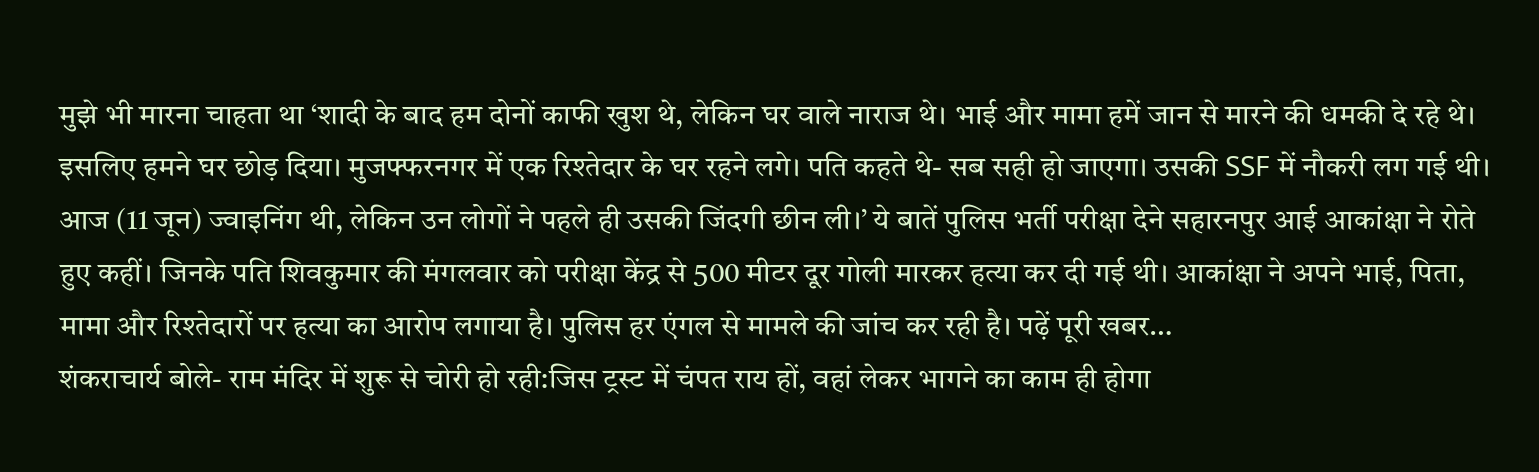मुझे भी मारना चाहता था ‘शादी के बाद हम दोनों काफी खुश थे, लेकिन घर वाले नाराज थे। भाई और मामा हमें जान से मारने की धमकी दे रहे थे। इसलिए हमने घर छोड़ दिया। मुजफ्फरनगर में एक रिश्तेदार के घर रहने लगे। पति कहते थे- सब सही हो जाएगा। उसकी SSF में नौकरी लग गई थी। आज (11 जून) ज्वाइनिंग थी, लेकिन उन लोगों ने पहले ही उसकी जिंदगी छीन ली।’ ये बातें पुलिस भर्ती परीक्षा देने सहारनपुर आई आकांक्षा ने रोते हुए कहीं। जिनके पति शिवकुमार की मंगलवार को परीक्षा केंद्र से 500 मीटर दूर गोली मारकर हत्या कर दी गई थी। आकांक्षा ने अपने भाई, पिता, मामा और रिश्तेदारों पर हत्या का आरोप लगाया है। पुलिस हर एंगल से मामले की जांच कर रही है। पढ़ें पूरी खबर…
शंकराचार्य बोले- राम मंदिर में शुरू से चोरी हो रही:जिस ट्रस्ट में चंपत राय हों, वहां लेकर भागने का काम ही होगा